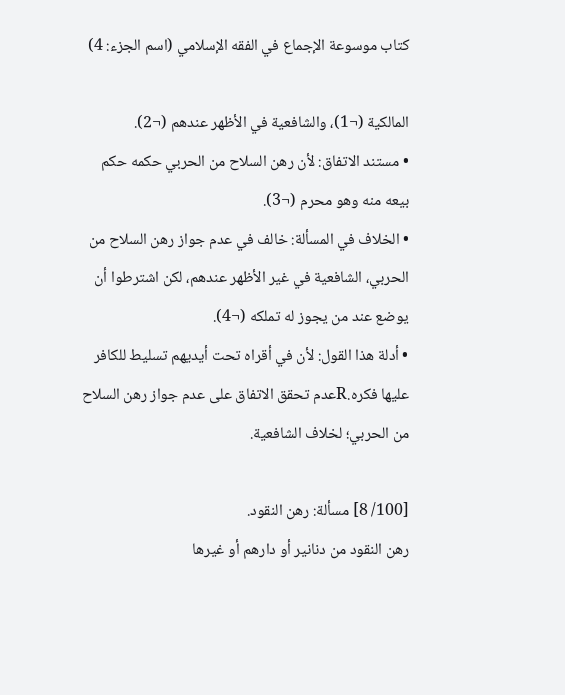كتاب موسوعة الإجماع في الفقه الإسلامي (اسم الجزء: 4)

المالكية (¬1)، والشافعية في الأظهر عندهم (¬2).
• مستند الاتفاق: لأن رهن السلاح من الحربي حكمه حكم بيعه منه وهو محرم (¬3).
• الخلاف في المسألة: خالف في عدم جواز رهن السلاح من الحربي، الشافعية في غير الأظهر عندهم، لكن اشترطوا أن يوضع عند من يجوز له تملكه (¬4).
• أدلة هذا القول: لأن في أقراه تحت أيديهم تسليط للكافر عليها فكره.Rعدم تحقق الاتفاق على عدم جواز رهن السلاح من الحربي؛ لخلاف الشافعية.

[100/ 8] مسألة: رهن النقود.
رهن النقود من دنانير أو دارهم أو غيرها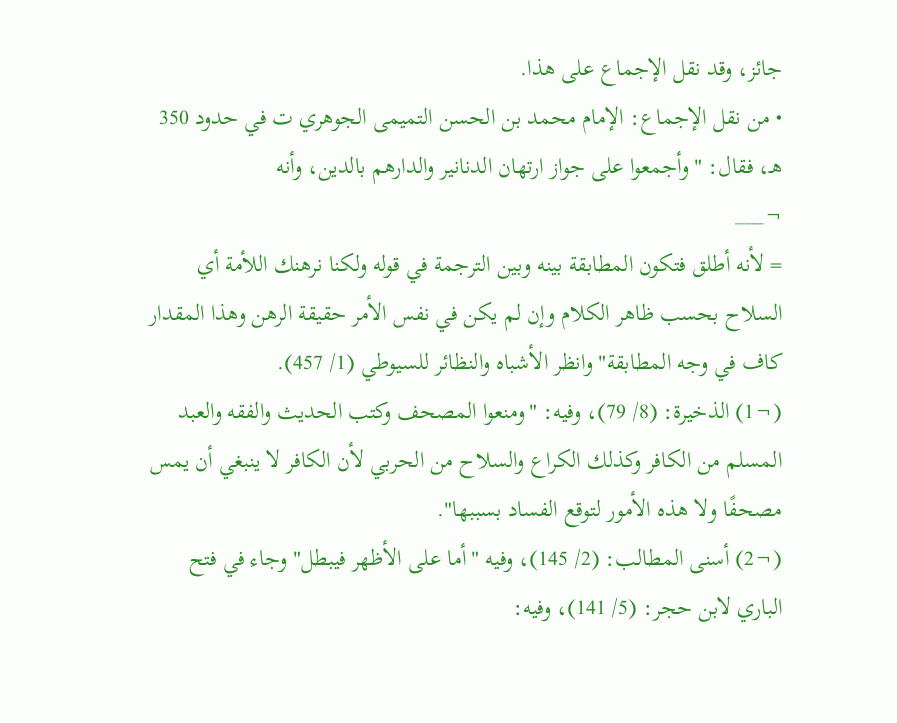جائز، وقد نقل الإجماع على هذا.
• من نقل الإجماع: الإمام محمد بن الحسن التميمى الجوهري ت في حدود 350 هـ، فقال: "وأجمعوا على جواز ارتهان الدنانير والدارهم بالدين، وأنه
¬___
= لأنه أطلق فتكون المطابقة بينه وبين الترجمة في قوله ولكنا نرهنك اللأمة أي السلاح بحسب ظاهر الكلام وإن لم يكن في نفس الأمر حقيقة الرهن وهذا المقدار كاف في وجه المطابقة" وانظر الأشباه والنظائر للسيوطي (1/ 457).
(¬1) الذخيرة: (8/ 79)، وفيه: "ومنعوا المصحف وكتب الحديث والفقه والعبد المسلم من الكافر وكذلك الكراع والسلاح من الحربي لأن الكافر لا ينبغي أن يمس مصحفًا ولا هذه الأمور لتوقع الفساد بسببها".
(¬2) أسنى المطالب: (2/ 145)، وفيه "أما على الأظهر فيبطل" وجاء في فتح الباري لابن حجر: (5/ 141)، وفيه: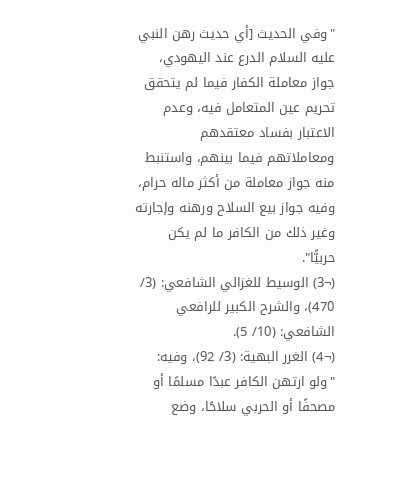"وفي الحديث [أي حديث رهن النبي عليه السلام الدرع عند اليهودي، جواز معاملة الكفار فيما لم يتحقق تحريم عين المتعامل فيه، وعدم الاعتبار بفساد معتقدهم ومعاملاتهم فيما بينهم، واستنبط منه جواز معاملة من أكثر ماله حرام، وفيه جواز بيع السلاح ورهنه وإجارته وغير ذلك من الكافر ما لم يكن حربيًّا".
(¬3) الوسيط للغزالي الشافعي: (3/ 470)، والشرح الكبير للرافعي الشافعي: (10/ 5).
(¬4) الغرر البهية: (3/ 92)، وفيه: "ولو ارتهن الكافر عبدًا مسلمًا أو مصحفًا أو الحربي سلاحًا، وضع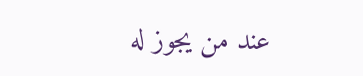عند من يجوز له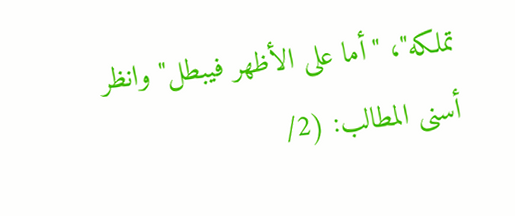تملكه"، "أما على الأظهر فيبطل" وانظر أسنى المطالب: (2/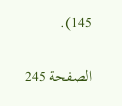145).

الصفحة 245